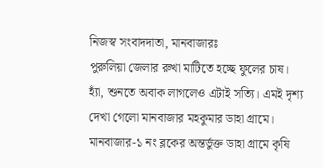নিজস্ব সংবাদদাতা, মানবাজারঃ
পুরুলিয়া জেলার রুখা মাটিতে হচ্ছে ফুলের চাষ। হ্যাঁ, শুনতে অবাক লাগলেও এটাই সত্যি। এমই দৃশ্য দেখা গেলো মানবাজার মহকুমার ডাহা গ্রামে। মানবাজার-১ নং ব্লকের অন্তর্ভুক্ত ডাহা গ্রামে কৃষি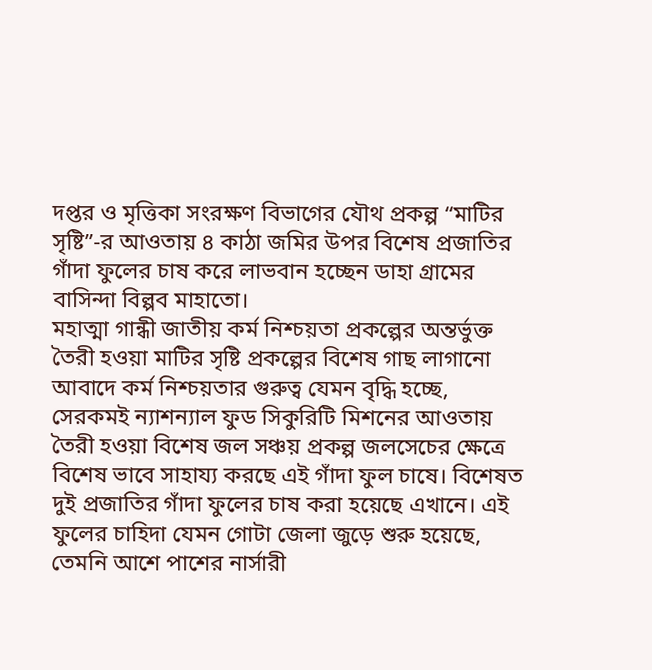দপ্তর ও মৃত্তিকা সংরক্ষণ বিভাগের যৌথ প্রকল্প “মাটির সৃষ্টি”-র আওতায় ৪ কাঠা জমির উপর বিশেষ প্রজাতির গাঁদা ফুলের চাষ করে লাভবান হচ্ছেন ডাহা গ্রামের বাসিন্দা বিল্পব মাহাতো।
মহাত্মা গান্ধী জাতীয় কর্ম নিশ্চয়তা প্রকল্পের অন্তর্ভুক্ত তৈরী হওয়া মাটির সৃষ্টি প্রকল্পের বিশেষ গাছ লাগানো আবাদে কর্ম নিশ্চয়তার গুরুত্ব যেমন বৃদ্ধি হচ্ছে, সেরকমই ন্যাশন্যাল ফুড সিকুরিটি মিশনের আওতায় তৈরী হওয়া বিশেষ জল সঞ্চয় প্রকল্প জলসেচের ক্ষেত্রে বিশেষ ভাবে সাহায্য করছে এই গাঁদা ফুল চাষে। বিশেষত দুই প্রজাতির গাঁদা ফুলের চাষ করা হয়েছে এখানে। এই ফুলের চাহিদা যেমন গোটা জেলা জুড়ে শুরু হয়েছে, তেমনি আশে পাশের নার্সারী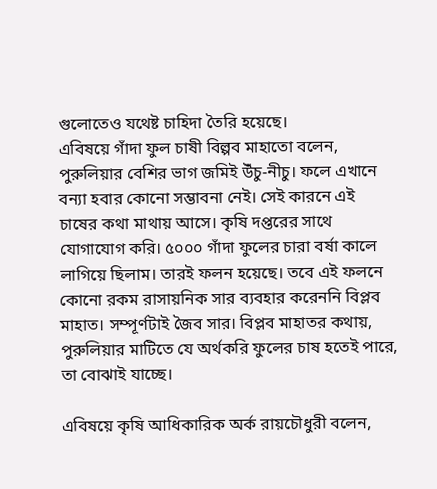গুলোতেও যথেষ্ট চাহিদা তৈরি হয়েছে।
এবিষয়ে গাঁদা ফুল চাষী বিল্পব মাহাতো বলেন, পুরুলিয়ার বেশির ভাগ জমিই উঁচু-নীচু। ফলে এখানে বন্যা হবার কোনো সম্ভাবনা নেই। সেই কারনে এই চাষের কথা মাথায় আসে। কৃষি দপ্তরের সাথে যোগাযোগ করি। ৫০০০ গাঁদা ফুলের চারা বর্ষা কালে লাগিয়ে ছিলাম। তারই ফলন হয়েছে। তবে এই ফলনে কোনো রকম রাসায়নিক সার ব্যবহার করেননি বিপ্লব মাহাত। সম্পূর্ণটাই জৈব সার। বিপ্লব মাহাতর কথায়, পুরুলিয়ার মাটিতে যে অর্থকরি ফুলের চাষ হতেই পারে, তা বোঝাই যাচ্ছে।

এবিষয়ে কৃষি আধিকারিক অর্ক রায়চৌধুরী বলেন,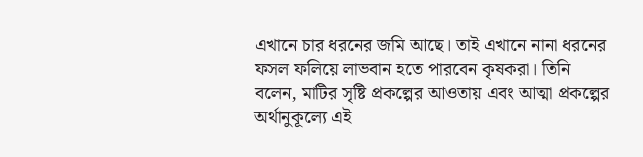এখানে চার ধরনের জমি আছে। তাই এখানে নানা ধরনের ফসল ফলিয়ে লাভবান হতে পারবেন কৃষকরা। তিনি বলেন, মাটির সৃষ্টি প্রকল্পের আওতায় এবং আত্মা প্রকল্পের অর্থানুকূল্যে এই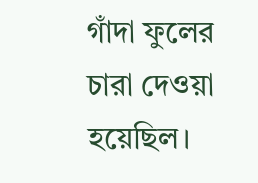গাঁদা ফুলের চারা দেওয়া হয়েছিল।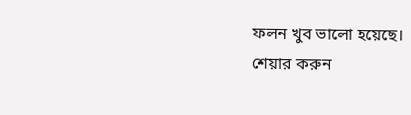ফলন খুব ভালো হয়েছে।
শেয়ার করুন